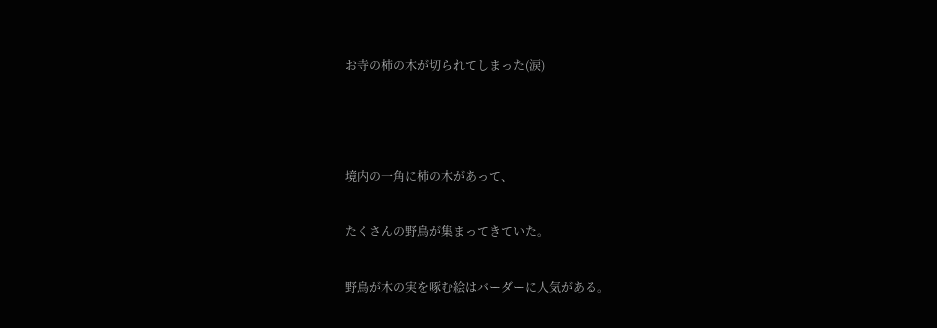お寺の柿の木が切られてしまった(涙)



境内の一角に柿の木があって、

たくさんの野鳥が集まってきていた。

野鳥が木の実を啄む絵はバーダーに人気がある。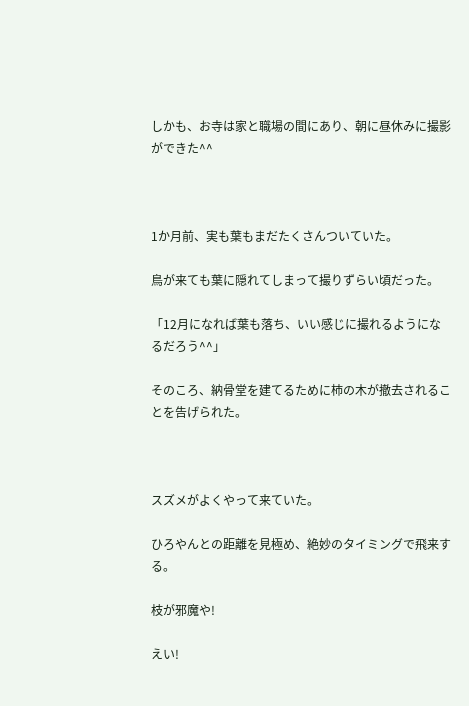しかも、お寺は家と職場の間にあり、朝に昼休みに撮影ができた^^



1か月前、実も葉もまだたくさんついていた。

鳥が来ても葉に隠れてしまって撮りずらい頃だった。

「12月になれば葉も落ち、いい感じに撮れるようになるだろう^^」

そのころ、納骨堂を建てるために柿の木が撤去されることを告げられた。



スズメがよくやって来ていた。

ひろやんとの距離を見極め、絶妙のタイミングで飛来する。

枝が邪魔や!

えい!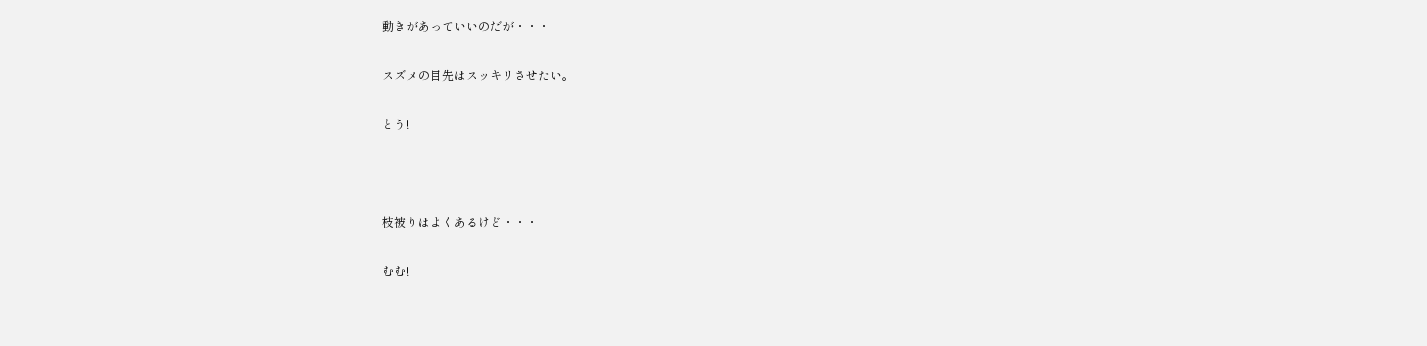動きがあっていいのだが・・・

スズメの目先はスッキリさせたい。

とう!



枝被りはよくあるけど・・・

むむ!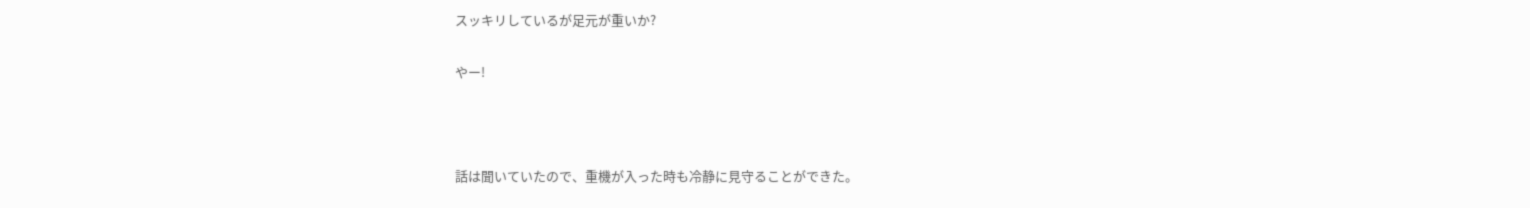スッキリしているが足元が重いか?

やー!



話は聞いていたので、重機が入った時も冷静に見守ることができた。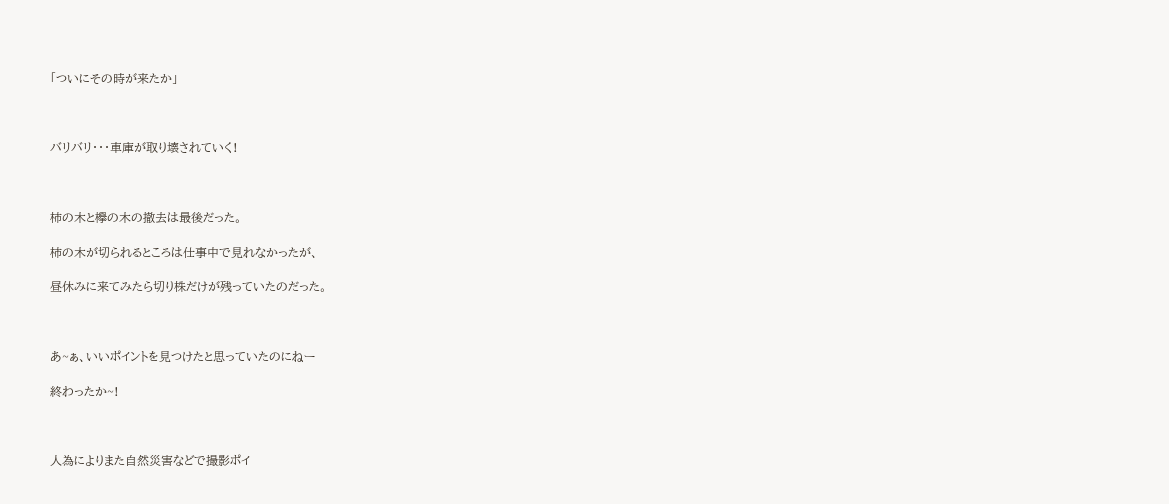「ついにその時が来たか」



バリバリ・・・車庫が取り壊されていく!



柿の木と欅の木の撤去は最後だった。

柿の木が切られるところは仕事中で見れなかったが、

昼休みに来てみたら切り株だけが残っていたのだった。



あ~ぁ、いいポイントを見つけたと思っていたのにねー

終わったか~!



人為によりまた自然災害などで撮影ポイ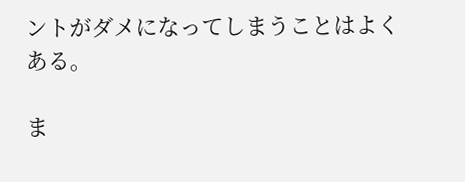ントがダメになってしまうことはよくある。

ま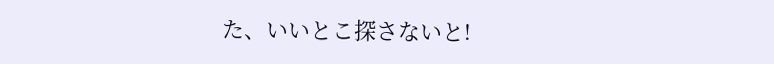た、いいとこ探さないと!